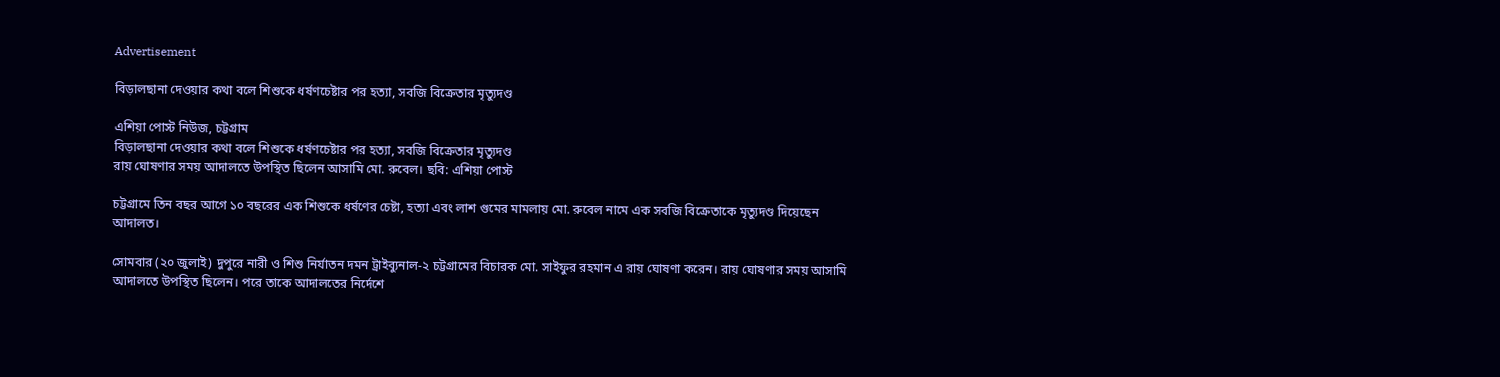Advertisement

বিড়ালছানা দেওয়ার কথা বলে শিশুকে ধর্ষণচেষ্টার পর হত্যা, সবজি বিক্রেতার মৃত্যুদণ্ড

এশিয়া পোস্ট নিউজ, চট্টগ্রাম
বিড়ালছানা দেওয়ার কথা বলে শিশুকে ধর্ষণচেষ্টার পর হত্যা, সবজি বিক্রেতার মৃত্যুদণ্ড
রায় ঘোষণার সময় আদালতে উপস্থিত ছিলেন আসামি মো. রুবেল। ছবি: এশিয়া পোস্ট

চট্টগ্রামে তিন বছর আগে ১০ বছরের এক শিশুকে ধর্ষণের চেষ্টা, হত্যা এবং লাশ গুমের মামলায় মো. রুবেল নামে এক সবজি বিক্রেতাকে মৃত্যুদণ্ড দিয়েছেন আদালত।

সোমবার (২০ জুলাই) দুপুরে নারী ও শিশু নির্যাতন দমন ট্রাইব্যুনাল-২ চট্টগ্রামের বিচারক মো. সাইফুর রহমান এ রায় ঘোষণা করেন। রায় ঘোষণার সময় আসামি আদালতে উপস্থিত ছিলেন। পরে তাকে আদালতের নির্দেশে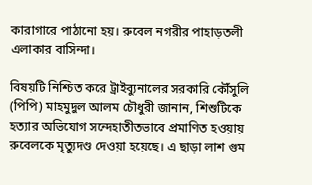কারাগারে পাঠানো হয়। রুবেল নগরীর পাহাড়তলী এলাকার বাসিন্দা।

বিষয়টি নিশ্চিত করে ট্রাইব্যুনালের সরকারি কৌঁসুলি (পিপি) মাহমুদুল আলম চৌধুরী জানান, শিশুটিকে হত্যার অভিযোগ সন্দেহাতীতভাবে প্রমাণিত হওয়ায় রুবেলকে মৃত্যুদণ্ড দেওয়া হয়েছে। এ ছাড়া লাশ গুম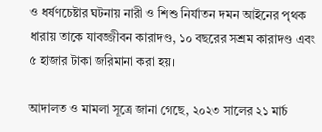ও ধর্ষণচেষ্টার ঘটনায় নারী ও শিশু নির্যাতন দমন আইনের পৃথক ধারায় তাকে যাবজ্জীবন কারাদণ্ড, ১০ বছরের সশ্রম কারাদণ্ড এবং ৫ হাজার টাকা জরিমানা করা হয়।

আদালত ও মামলা সূত্রে জানা গেছে, ২০২৩ সালের ২১ মার্চ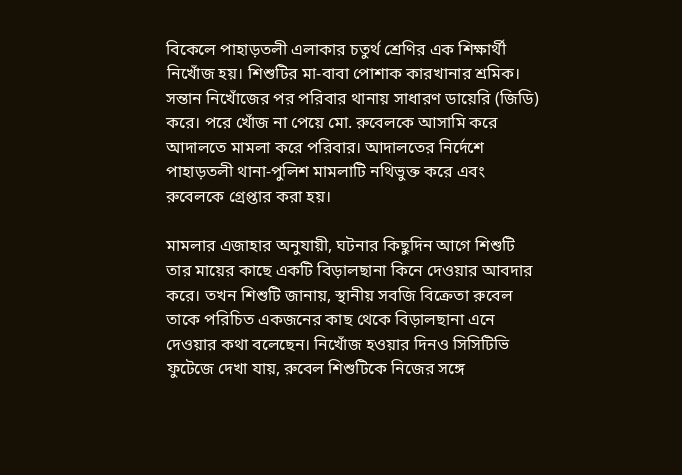বিকেলে পাহাড়তলী এলাকার চতুর্থ শ্রেণির এক শিক্ষার্থী নিখোঁজ হয়। শিশুটির মা-বাবা পোশাক কারখানার শ্রমিক। সন্তান নিখোঁজের পর পরিবার থানায় সাধারণ ডায়েরি (জিডি) করে। পরে খোঁজ না পেয়ে মো. রুবেলকে আসামি করে আদালতে মামলা করে পরিবার। আদালতের নির্দেশে পাহাড়তলী থানা-পুলিশ মামলাটি নথিভুক্ত করে এবং রুবেলকে গ্রেপ্তার করা হয়।

মামলার এজাহার অনুযায়ী, ঘটনার কিছুদিন আগে শিশুটি তার মায়ের কাছে একটি বিড়ালছানা কিনে দেওয়ার আবদার করে। তখন শিশুটি জানায়, স্থানীয় সবজি বিক্রেতা রুবেল তাকে পরিচিত একজনের কাছ থেকে বিড়ালছানা এনে দেওয়ার কথা বলেছেন। নিখোঁজ হওয়ার দিনও সিসিটিভি ফুটেজে দেখা যায়, রুবেল শিশুটিকে নিজের সঙ্গে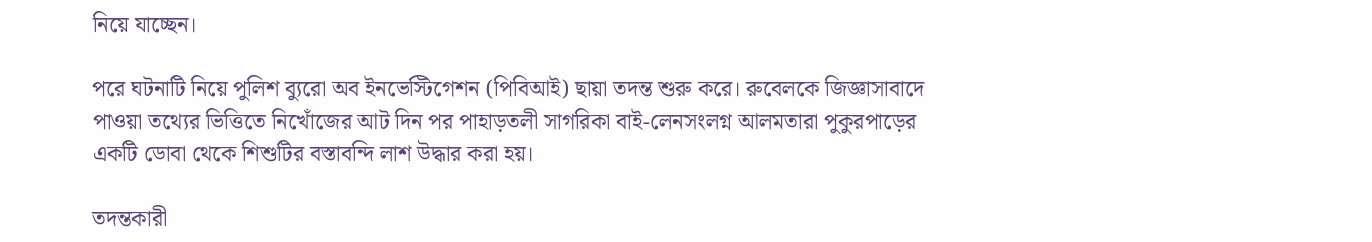নিয়ে যাচ্ছেন।

পরে ঘটনাটি নিয়ে পুলিশ ব্যুরো অব ইনভেস্টিগেশন (পিবিআই) ছায়া তদন্ত শুরু করে। রুবেলকে জিজ্ঞাসাবাদে পাওয়া তথ্যের ভিত্তিতে নিখোঁজের আট দিন পর পাহাড়তলী সাগরিকা বাই-লেনসংলগ্ন আলমতারা পুকুরপাড়ের একটি ডোবা থেকে শিশুটির বস্তাবন্দি লাশ উদ্ধার করা হয়।

তদন্তকারী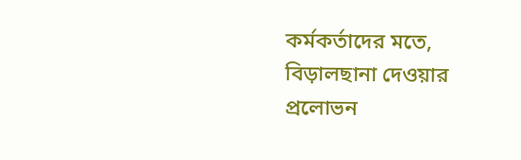কর্মকর্তাদের মতে, বিড়ালছানা দেওয়ার প্রলোভন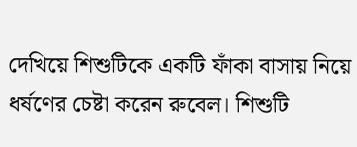দেখিয়ে শিশুটিকে একটি ফাঁকা বাসায় নিয়ে ধর্ষণের চেষ্টা করেন রুবেল। শিশুটি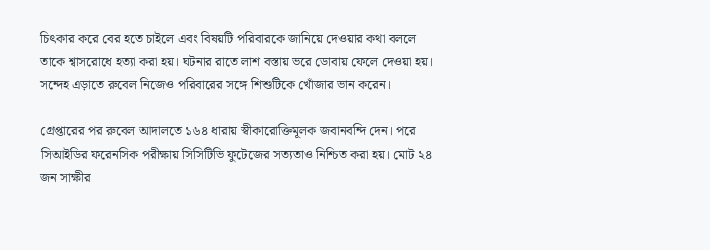চিৎকার করে বের হতে চাইলে এবং বিষয়টি পরিবারকে জানিয়ে দেওয়ার কথা বললে তাকে শ্বাসরোধে হত্যা করা হয়। ঘটনার রাতে লাশ বস্তায় ভরে ডোবায় ফেলে দেওয়া হয়। সন্দেহ এড়াতে রুবেল নিজেও পরিবারের সঙ্গে শিশুটিকে খোঁজার ভান করেন।

গ্রেপ্তারের পর রুবেল আদালতে ১৬৪ ধারায় স্বীকারোক্তিমূলক জবানবন্দি দেন। পরে সিআইডির ফরেনসিক পরীক্ষায় সিসিটিভি ফুটেজের সত্যতাও নিশ্চিত করা হয়। মোট ২৪ জন সাক্ষীর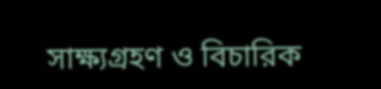সাক্ষ্যগ্রহণ ও বিচারিক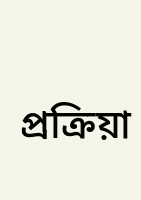প্রক্রিয়া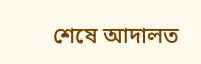শেষে আদালত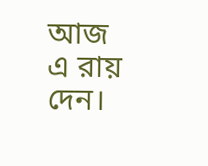আজ এ রায় দেন।